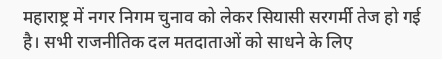महाराष्ट्र में नगर निगम चुनाव को लेकर सियासी सरगर्मी तेज हो गई है। सभी राजनीतिक दल मतदाताओं को साधने के लिए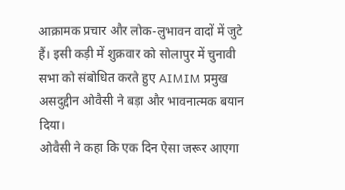आक्रामक प्रचार और लोक-लुभावन वादों में जुटे हैं। इसी कड़ी में शुक्रवार को सोलापुर में चुनावी सभा को संबोधित करते हुए AIMIM प्रमुख असदुद्दीन ओवैसी ने बड़ा और भावनात्मक बयान दिया।
ओवैसी ने कहा कि एक दिन ऐसा जरूर आएगा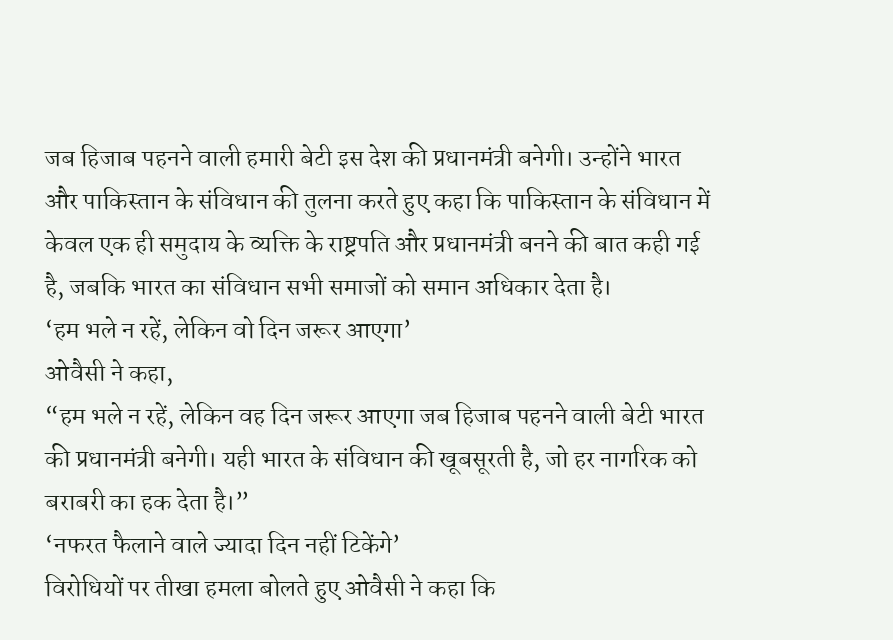जब हिजाब पहनने वाली हमारी बेटी इस देश की प्रधानमंत्री बनेगी। उन्होंने भारत और पाकिस्तान के संविधान की तुलना करते हुए कहा कि पाकिस्तान के संविधान में केवल एक ही समुदाय के व्यक्ति के राष्ट्रपति और प्रधानमंत्री बनने की बात कही गई है, जबकि भारत का संविधान सभी समाजों को समान अधिकार देता है।
‘हम भले न रहें, लेकिन वो दिन जरूर आएगा’
ओवैसी ने कहा,
“हम भले न रहें, लेकिन वह दिन जरूर आएगा जब हिजाब पहनने वाली बेटी भारत की प्रधानमंत्री बनेगी। यही भारत के संविधान की खूबसूरती है, जो हर नागरिक को बराबरी का हक देता है।”
‘नफरत फैलाने वाले ज्यादा दिन नहीं टिकेंगे’
विरोधियों पर तीखा हमला बोलते हुए ओवैसी ने कहा कि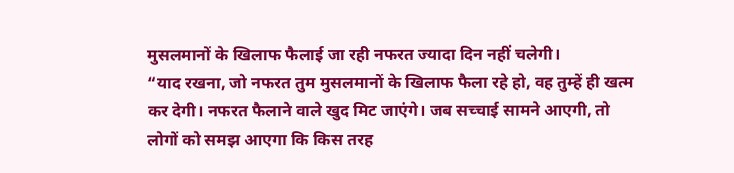मुसलमानों के खिलाफ फैलाई जा रही नफरत ज्यादा दिन नहीं चलेगी।
“याद रखना, जो नफरत तुम मुसलमानों के खिलाफ फैला रहे हो, वह तुम्हें ही खत्म कर देगी। नफरत फैलाने वाले खुद मिट जाएंगे। जब सच्चाई सामने आएगी, तो लोगों को समझ आएगा कि किस तरह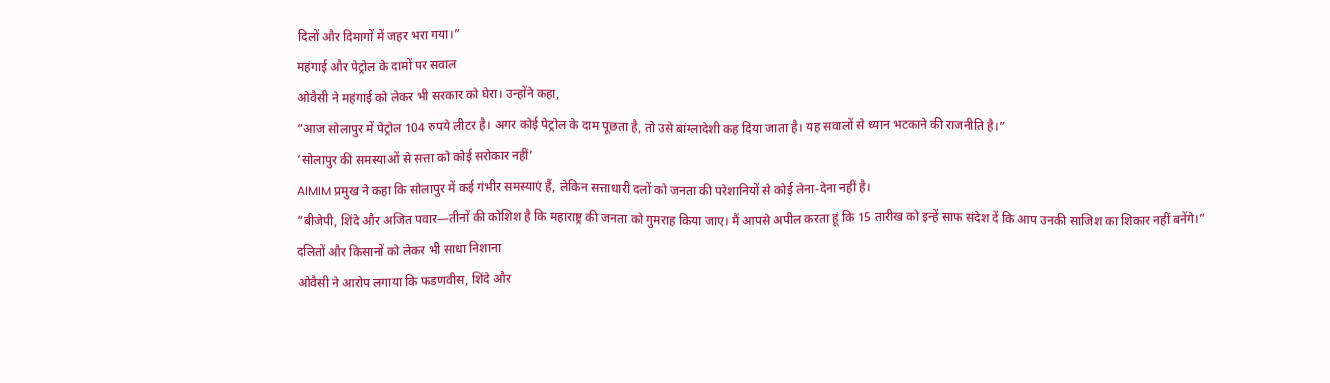दिलों और दिमागों में जहर भरा गया।”
महंगाई और पेट्रोल के दामों पर सवाल
ओवैसी ने महंगाई को लेकर भी सरकार को घेरा। उन्होंने कहा,
“आज सोलापुर में पेट्रोल 104 रुपये लीटर है। अगर कोई पेट्रोल के दाम पूछता है, तो उसे बांग्लादेशी कह दिया जाता है। यह सवालों से ध्यान भटकाने की राजनीति है।”
‘सोलापुर की समस्याओं से सत्ता को कोई सरोकार नहीं’
AIMIM प्रमुख ने कहा कि सोलापुर में कई गंभीर समस्याएं हैं, लेकिन सत्ताधारी दलों को जनता की परेशानियों से कोई लेना-देना नहीं है।
“बीजेपी, शिंदे और अजित पवार—तीनों की कोशिश है कि महाराष्ट्र की जनता को गुमराह किया जाए। मैं आपसे अपील करता हूं कि 15 तारीख को इन्हें साफ संदेश दें कि आप उनकी साजिश का शिकार नहीं बनेंगे।”
दलितों और किसानों को लेकर भी साधा निशाना
ओवैसी ने आरोप लगाया कि फडणवीस, शिंदे और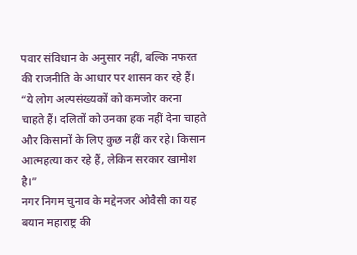पवार संविधान के अनुसार नहीं, बल्कि नफरत की राजनीति के आधार पर शासन कर रहे हैं।
“ये लोग अल्पसंख्यकों को कमजोर करना चाहते हैं। दलितों को उनका हक नहीं देना चाहते और किसानों के लिए कुछ नहीं कर रहे। किसान आत्महत्या कर रहे हैं, लेकिन सरकार खामोश है।”
नगर निगम चुनाव के मद्देनजर ओवैसी का यह बयान महाराष्ट्र की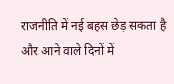राजनीति में नई बहस छेड़ सकता है और आने वाले दिनों में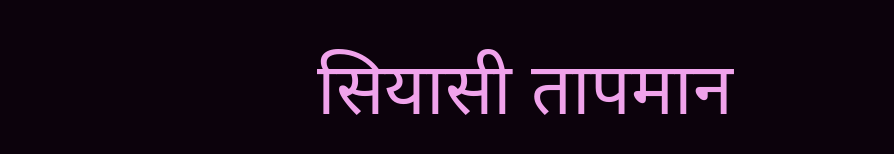सियासी तापमान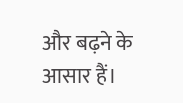और बढ़ने के आसार हैं।